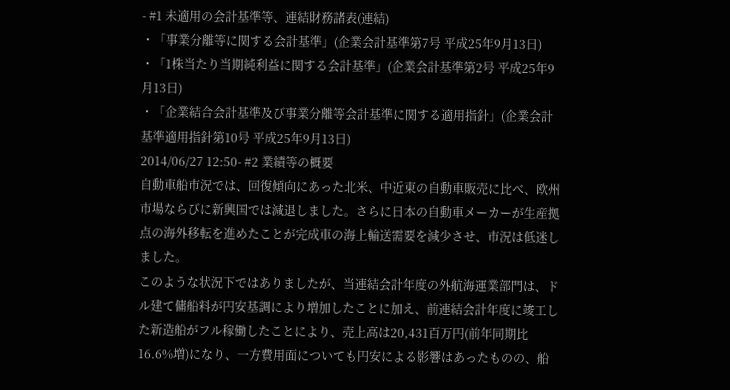- #1 未適用の会計基準等、連結財務諸表(連結)
・「事業分離等に関する会計基準」(企業会計基準第7号 平成25年9月13日)
・「1株当たり当期純利益に関する会計基準」(企業会計基準第2号 平成25年9月13日)
・「企業結合会計基準及び事業分離等会計基準に関する適用指針」(企業会計基準適用指針第10号 平成25年9月13日)
2014/06/27 12:50- #2 業績等の概要
自動車船市況では、回復傾向にあった北米、中近東の自動車販売に比べ、欧州市場ならびに新興国では減退しました。さらに日本の自動車メーカーが生産拠点の海外移転を進めたことが完成車の海上輸送需要を減少させ、市況は低迷しました。
このような状況下ではありましたが、当連結会計年度の外航海運業部門は、ドル建て傭船料が円安基調により増加したことに加え、前連結会計年度に竣工した新造船がフル稼働したことにより、売上高は20,431百万円(前年同期比16.6%増)になり、一方費用面についても円安による影響はあったものの、船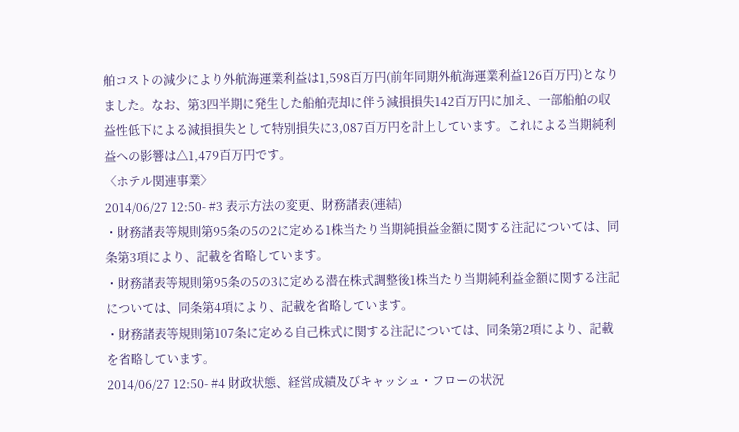舶コストの減少により外航海運業利益は1,598百万円(前年同期外航海運業利益126百万円)となりました。なお、第3四半期に発生した船舶売却に伴う減損損失142百万円に加え、一部船舶の収益性低下による減損損失として特別損失に3,087百万円を計上しています。これによる当期純利益への影響は△1,479百万円です。
〈ホテル関連事業〉
2014/06/27 12:50- #3 表示方法の変更、財務諸表(連結)
・財務諸表等規則第95条の5の2に定める1株当たり当期純損益金額に関する注記については、同条第3項により、記載を省略しています。
・財務諸表等規則第95条の5の3に定める潜在株式調整後1株当たり当期純利益金額に関する注記については、同条第4項により、記載を省略しています。
・財務諸表等規則第107条に定める自己株式に関する注記については、同条第2項により、記載を省略しています。
2014/06/27 12:50- #4 財政状態、経営成績及びキャッシュ・フローの状況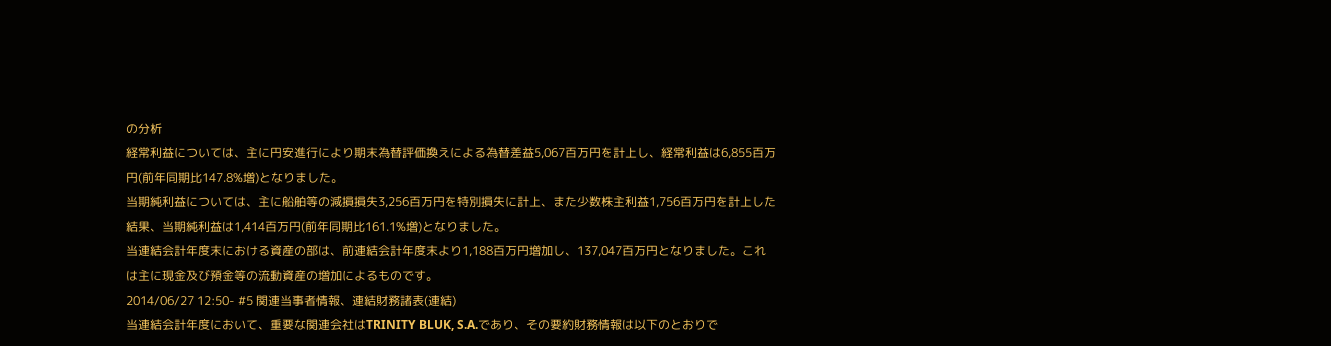の分析
経常利益については、主に円安進行により期末為替評価換えによる為替差益5,067百万円を計上し、経常利益は6,855百万円(前年同期比147.8%増)となりました。
当期純利益については、主に船舶等の減損損失3,256百万円を特別損失に計上、また少数株主利益1,756百万円を計上した結果、当期純利益は1,414百万円(前年同期比161.1%増)となりました。
当連結会計年度末における資産の部は、前連結会計年度末より1,188百万円増加し、137,047百万円となりました。これは主に現金及び預金等の流動資産の増加によるものです。
2014/06/27 12:50- #5 関連当事者情報、連結財務諸表(連結)
当連結会計年度において、重要な関連会社はTRINITY BLUK, S.A.であり、その要約財務情報は以下のとおりで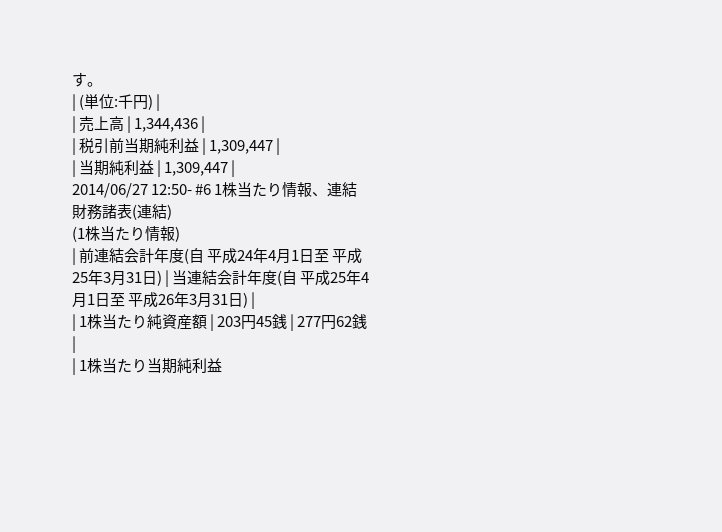す。
| (単位:千円) |
| 売上高 | 1,344,436 |
| 税引前当期純利益 | 1,309,447 |
| 当期純利益 | 1,309,447 |
2014/06/27 12:50- #6 1株当たり情報、連結財務諸表(連結)
(1株当たり情報)
| 前連結会計年度(自 平成24年4月1日至 平成25年3月31日) | 当連結会計年度(自 平成25年4月1日至 平成26年3月31日) |
| 1株当たり純資産額 | 203円45銭 | 277円62銭 |
| 1株当たり当期純利益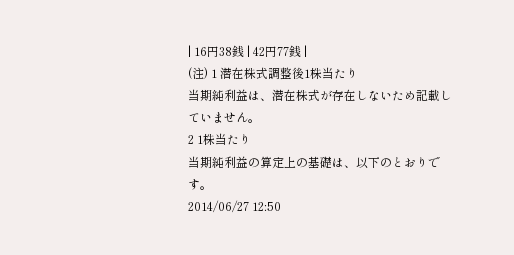| 16円38銭 | 42円77銭 |
(注) 1 潜在株式調整後1株当たり
当期純利益は、潜在株式が存在しないため記載していません。
2 1株当たり
当期純利益の算定上の基礎は、以下のとおりです。
2014/06/27 12:50